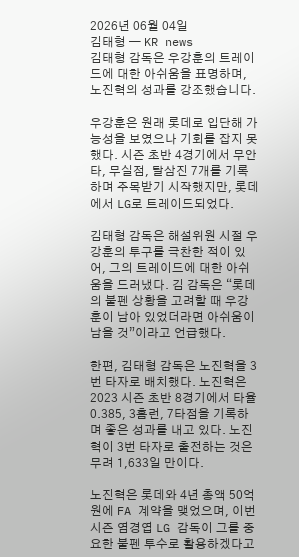2026년 06월 04일
김태형 — KR news
김태형 감독은 우강훈의 트레이드에 대한 아쉬움을 표명하며, 노진혁의 성과를 강조했습니다.

우강훈은 원래 롯데로 입단해 가능성을 보였으나 기회를 잡지 못했다. 시즌 초반 4경기에서 무안타, 무실점, 탈삼진 7개를 기록하며 주목받기 시작했지만, 롯데에서 LG로 트레이드되었다.

김태형 감독은 해설위원 시절 우강훈의 투구를 극찬한 적이 있어, 그의 트레이드에 대한 아쉬움을 드러냈다. 김 감독은 “롯데의 불펜 상황을 고려할 때 우강훈이 남아 있었더라면 아쉬움이 남을 것”이라고 언급했다.

한편, 김태형 감독은 노진혁을 3번 타자로 배치했다. 노진혁은 2023 시즌 초반 8경기에서 타율 0.385, 3홈런, 7타점을 기록하며 좋은 성과를 내고 있다. 노진혁이 3번 타자로 출전하는 것은 무려 1,633일 만이다.

노진혁은 롯데와 4년 총액 50억 원에 FA 계약을 맺었으며, 이번 시즌 염경엽 LG 감독이 그를 중요한 불펜 투수로 활용하겠다고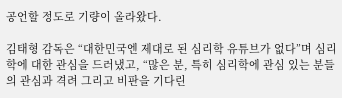공언할 정도로 기량이 올라왔다.

김태형 감독은 “대한민국엔 제대로 된 심리학 유튜브가 없다”며 심리학에 대한 관심을 드러냈고, “많은 분, 특히 심리학에 관심 있는 분들의 관심과 격려 그리고 비판을 기다린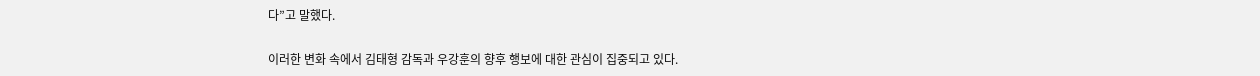다”고 말했다.

이러한 변화 속에서 김태형 감독과 우강훈의 향후 행보에 대한 관심이 집중되고 있다.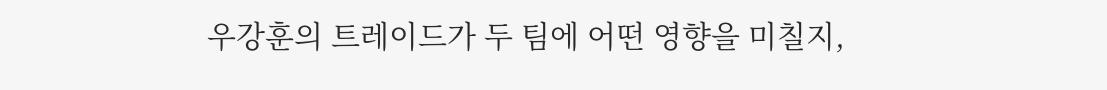우강훈의 트레이드가 두 팀에 어떤 영향을 미칠지,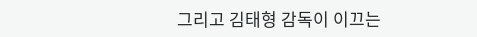그리고 김태형 감독이 이끄는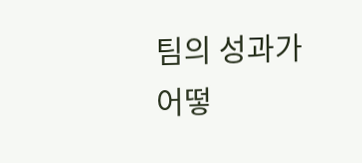팀의 성과가 어떻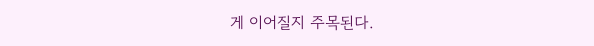게 이어질지 주목된다.